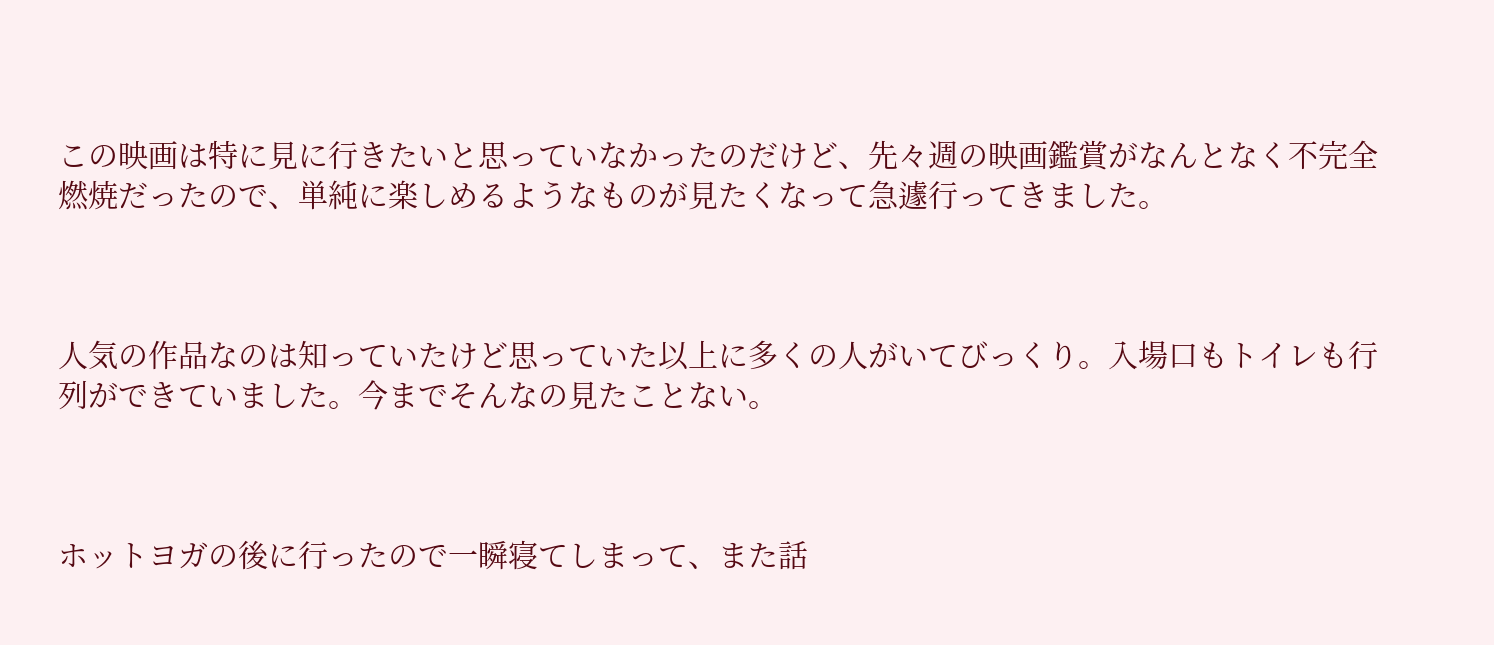この映画は特に見に行きたいと思っていなかったのだけど、先々週の映画鑑賞がなんとなく不完全燃焼だったので、単純に楽しめるようなものが見たくなって急遽行ってきました。



人気の作品なのは知っていたけど思っていた以上に多くの人がいてびっくり。入場口もトイレも行列ができていました。今までそんなの見たことない。



ホットヨガの後に行ったので一瞬寝てしまって、また話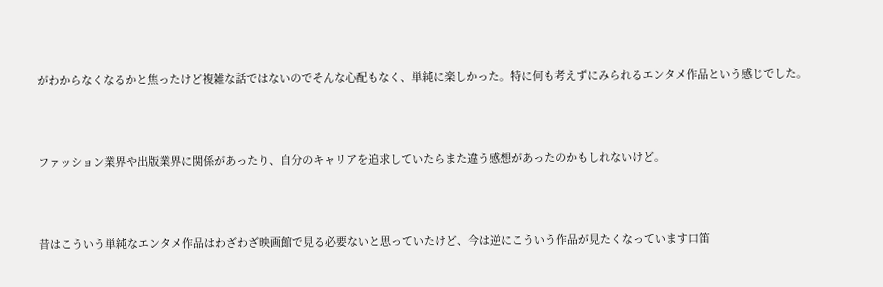がわからなくなるかと焦ったけど複雑な話ではないのでそんな心配もなく、単純に楽しかった。特に何も考えずにみられるエンタメ作品という感じでした。



ファッション業界や出版業界に関係があったり、自分のキャリアを追求していたらまた違う感想があったのかもしれないけど。



昔はこういう単純なエンタメ作品はわざわざ映画館で見る必要ないと思っていたけど、今は逆にこういう作品が見たくなっています口笛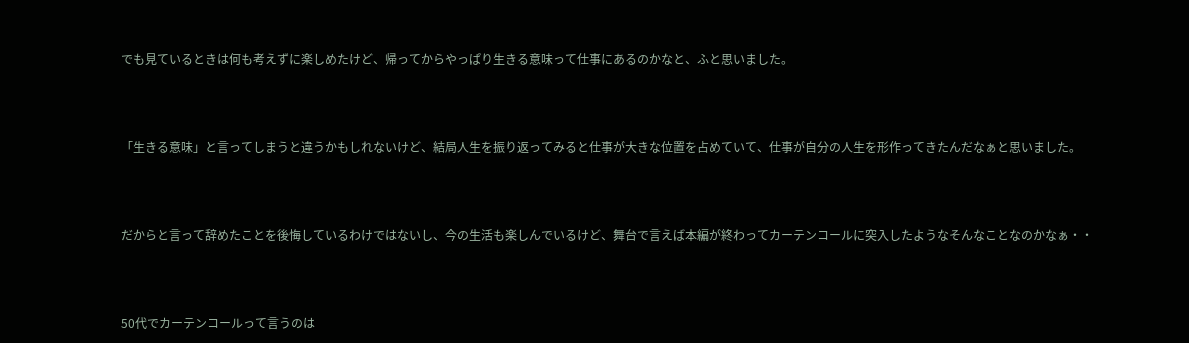でも見ているときは何も考えずに楽しめたけど、帰ってからやっぱり生きる意味って仕事にあるのかなと、ふと思いました。



「生きる意味」と言ってしまうと違うかもしれないけど、結局人生を振り返ってみると仕事が大きな位置を占めていて、仕事が自分の人生を形作ってきたんだなぁと思いました。



だからと言って辞めたことを後悔しているわけではないし、今の生活も楽しんでいるけど、舞台で言えば本編が終わってカーテンコールに突入したようなそんなことなのかなぁ・・



50代でカーテンコールって言うのは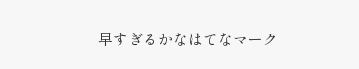早すぎるかなはてなマーク